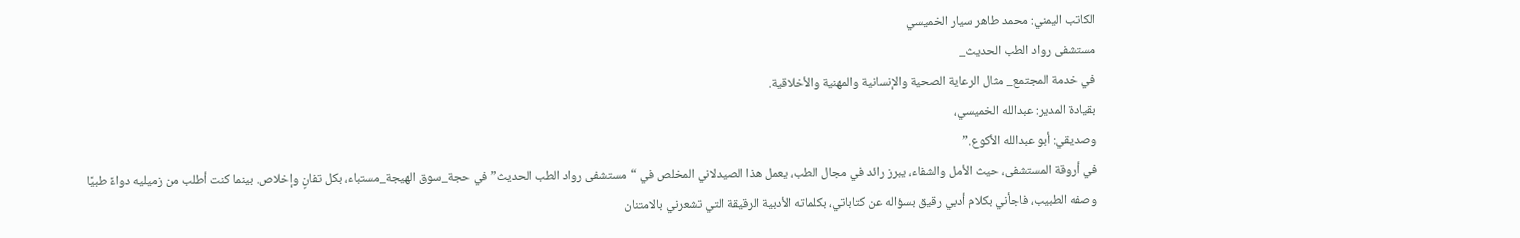الكاتب اليمني: محمد طاهر سيار الخميسي
مستشفى رواد الطب الحديث_
في خدمة المجتمع_ مثال الرعاية الصحية والإنسانية والمهنية والأخلاقية.
بقيادة المدير: عبدالله الخميسي،
وصديقي: أبو عبدالله الأكوع.”
في أروقة المستشفى، حيث الأمل والشفاء، يبرز رائد في مجال الطب، يعمل هذا الصيدلاني المخلص في “مستشفى رواد الطب الحديث” في حجة_سوق الهيجة_مستباء، بكل تفانٍ وإخلاص. بينما كنت أطلب من زميليه دواءً طبيًا وصفه الطبيب، فاجأني بكلام أدبي رقيق بسؤاله عن كتاباتي، بكلماته الأدبية الرقيقة التي تشعرني بالامتنان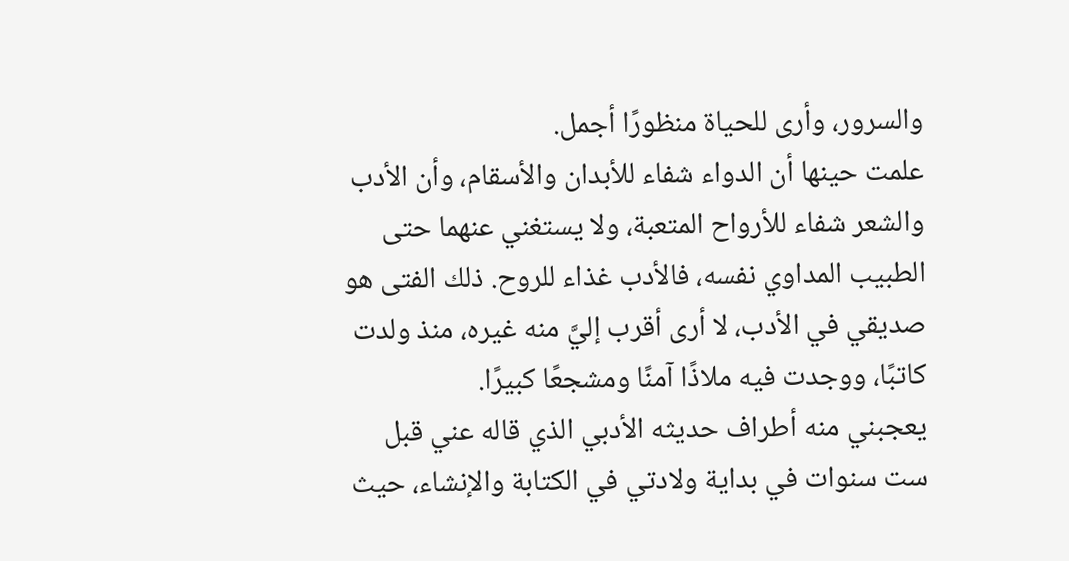والسرور، وأرى للحياة منظورًا أجمل.
علمت حينها أن الدواء شفاء للأبدان والأسقام، وأن الأدب والشعر شفاء للأرواح المتعبة، ولا يستغني عنهما حتى الطبيب المداوي نفسه، فالأدب غذاء للروح. ذلك الفتى هو صديقي في الأدب، لا أرى أقرب إليَّ منه غيره، منذ ولدت كاتبًا، ووجدت فيه ملاذًا آمنًا ومشجعًا كبيرًا.
يعجبني منه أطراف حديثه الأدبي الذي قاله عني قبل ست سنوات في بداية ولادتي في الكتابة والإنشاء، حيث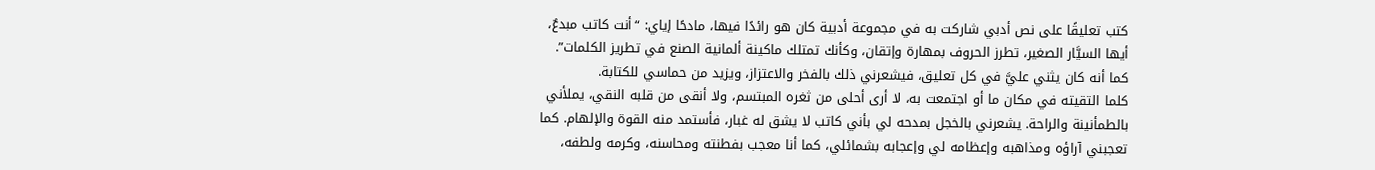كتب تعليقًا على نص أدبي شاركت به في مجموعة أدبية كان هو رائدًا فيها، مادحًا إياي: “أنت كاتب مبدعٌ، أيها السيَّار الصغير، تطرز الحروف بمهارة وإتقان، وكأنك تمتلك ماكينة ألمانية الصنع في تطريز الكلمات”. كما أنه كان يثني عليَّ في كل تعليق، فيشعرني ذلك بالفخر والاعتزاز، ويزيد من حماسي للكتابة.
كلما التقيته في مكان ما أو اجتمعت به، لا أرى أحلى من ثغره المبتسم، ولا أنقى من قلبه النقي، يملأني بالطمأنينة والراحة. يشعرني بالخجل بمدحه لي بأني كاتب لا يشق له غبار، فأستمد منه القوة والإلهام. كما تعجبني آراؤه ومذاهبه وإعظامه لي وإعجابه بشمائلي، كما أنا معجب بفطنته ومحاسنه، وكرمه ولطفه،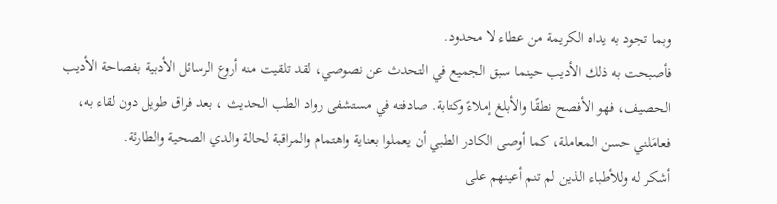وبما تجود به يداه الكريمة من عطاء لا محدود.
فأصبحت به ذلك الأديب حينما سبق الجميع في التحدث عن نصوصي، لقد تلقيت منه أروع الرسائل الأدبية بفصاحة الأديب الحصيف، فهو الأفصح نطقًا والأبلغ إملاءً وكتابة. صادفته في مستشفى رواد الطب الحديث ، بعد فراق طويل دون لقاء به، فعامَلني حسن المعاملة، كما أوصى الكادر الطبي أن يعملوا بعناية واهتمام والمراقبة لحالة والدي الصحية والطارئة.
أشكر له وللأطباء الذين لم تنم أعينهم على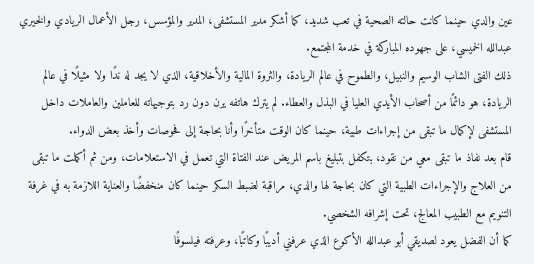عين والدي حينما كانت حالته الصحية في تعب شديد، كما أشكر مدير المستشفى، المدير والمؤسس، رجل الأعمال الريادي والخيري عبدالله الخميسي، على جهوده المباركة في خدمة المجتمع.
ذلك الفتى الشاب الوسيم والنبيل، والطموح في عالم الريادة، والثروة المالية والأخلاقية، الذي لا يجد له ندًا ولا مثيلًا في عالم الريادة، هو دائمًا من أصحاب الأيدي العليا في البذل والعطاء. لم يترك هاتفه يرن دون رد بتوجيهاته للعاملين والعاملات داخل المستشفى لإكمال ما تبقى من إجراءات طبية، حينما كان الوقت متأخرًا وأنا بحاجة إلى فحوصات وأخذ بعض الدواء.
قام بعد نفاذ ما تبقى معي من نقود، بتكفل بتبليغ باسم المريض عند الفتاة التي تعمل في الاستعلامات، ومن ثم أكملت ما تبقى من العلاج والإجراءات الطبية التي كان بحاجة لها والدي، مراقبة لضبط السكر حينما كان منخفضًا والعناية اللازمة به في غرفة التنويم مع الطبيب المعالج، تحت إشرافه الشخصي.
كما أن الفضل يعود لصديقي أبو عبدالله الأكوع الذي عرفني أديبًا وكاتبًا، وعرفته فيلسوفًا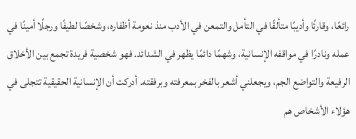رائعًا، وقارئًا وأديبًا متألقًا في التأمل والتمعن في الأدب منذ نعومة أظفاره، وشخصًا لطيفًا ورجلًا أمينًا في عمله ونادرًا في مواقفه الإنسانية، وشهمًا دائمًا يظهر في الشدائد. فهو شخصية فريدة تجمع بين الأخلاق الرفيعة والتواضع الجم، ويجعلني أشعر بالفخر بمعرفته وبرفقته. أدركت أن الإنسانية الحقيقية تتجلى في هؤلاء الأشخاص هم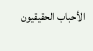الأحباب الحقيقيون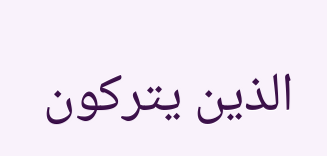الذين يتركون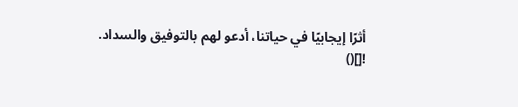أثرًا إيجابيًا في حياتنا، أدعو لهم بالتوفيق والسداد.
![]()